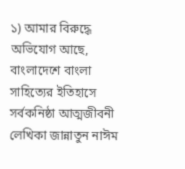১) আমার বিরুদ্ধে অভিযোগ আছে, বাংলাদেশে বাংলা সাহিত্যের ইতিহাসে সর্বকনিষ্ঠা আত্মজীবনী লেখিকা জান্নাতুন নাঈম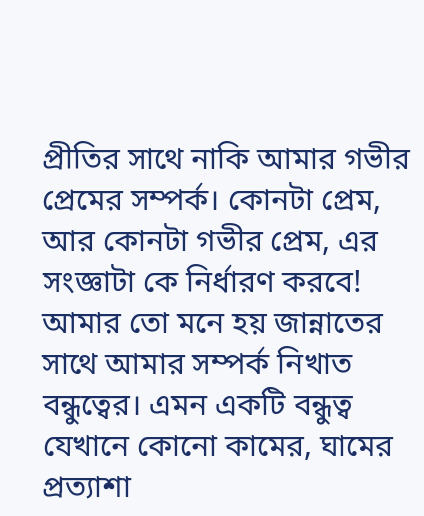প্রীতির সাথে নাকি আমার গভীর প্রেমের সম্পর্ক। কোনটা প্রেম, আর কোনটা গভীর প্রেম, এর সংজ্ঞাটা কে নির্ধারণ করবে! আমার তো মনে হয় জান্নাতের সাথে আমার সম্পর্ক নিখাত বন্ধুত্বের। এমন একটি বন্ধুত্ব যেখানে কোনো কামের, ঘামের প্রত্যাশা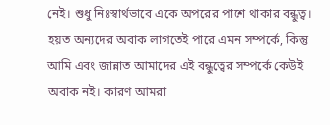নেই। শুধু নিঃস্বার্থভাবে একে অপরের পাশে থাকার বন্ধুত্ব। হয়ত অন্যদের অবাক লাগতেই পারে এমন সম্পর্কে, কিন্তু আমি এবং জান্নাত আমাদের এই বন্ধুত্বের সম্পর্কে কেউই অবাক নই। কারণ আমরা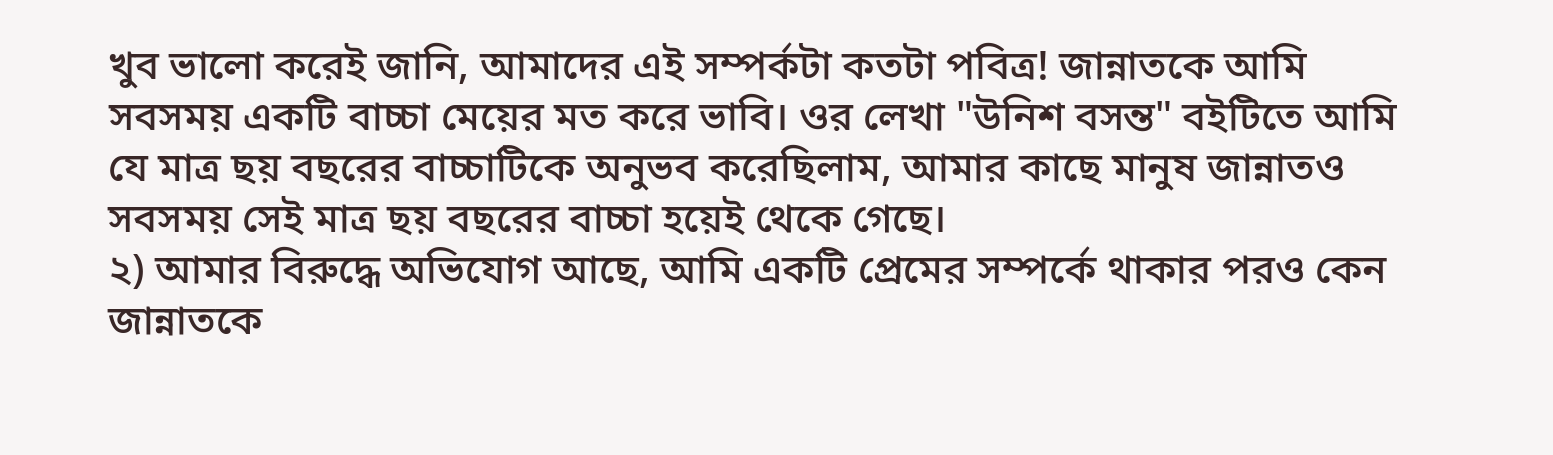খুব ভালো করেই জানি, আমাদের এই সম্পর্কটা কতটা পবিত্র! জান্নাতকে আমি সবসময় একটি বাচ্চা মেয়ের মত করে ভাবি। ওর লেখা "উনিশ বসন্ত" বইটিতে আমি যে মাত্র ছয় বছরের বাচ্চাটিকে অনুভব করেছিলাম, আমার কাছে মানুষ জান্নাতও সবসময় সেই মাত্র ছয় বছরের বাচ্চা হয়েই থেকে গেছে।
২) আমার বিরুদ্ধে অভিযোগ আছে, আমি একটি প্রেমের সম্পর্কে থাকার পরও কেন জান্নাতকে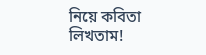নিয়ে কবিতা লিখতাম!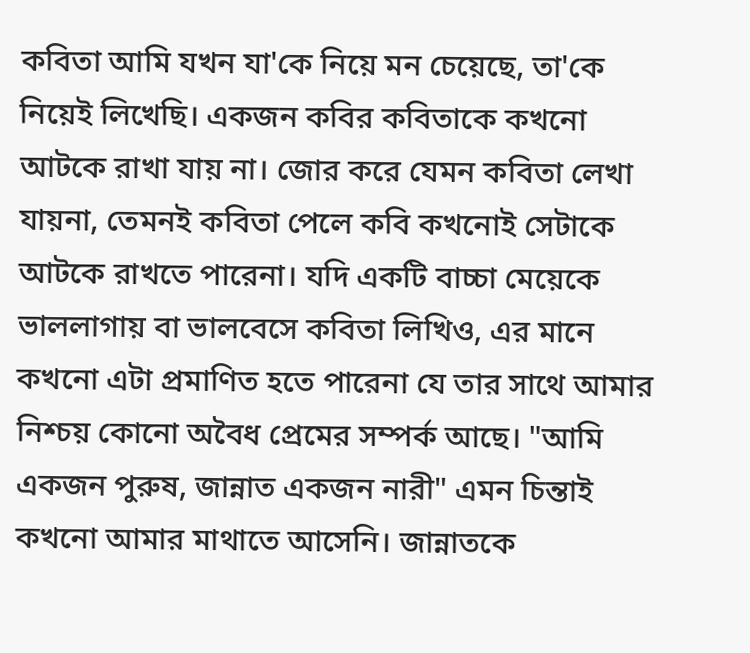কবিতা আমি যখন যা'কে নিয়ে মন চেয়েছে, তা'কে নিয়েই লিখেছি। একজন কবির কবিতাকে কখনো আটকে রাখা যায় না। জোর করে যেমন কবিতা লেখা যায়না, তেমনই কবিতা পেলে কবি কখনোই সেটাকে আটকে রাখতে পারেনা। যদি একটি বাচ্চা মেয়েকে ভাললাগায় বা ভালবেসে কবিতা লিখিও, এর মানে কখনো এটা প্রমাণিত হতে পারেনা যে তার সাথে আমার নিশ্চয় কোনো অবৈধ প্রেমের সম্পর্ক আছে। "আমি একজন পুরুষ, জান্নাত একজন নারী" এমন চিন্তাই কখনো আমার মাথাতে আসেনি। জান্নাতকে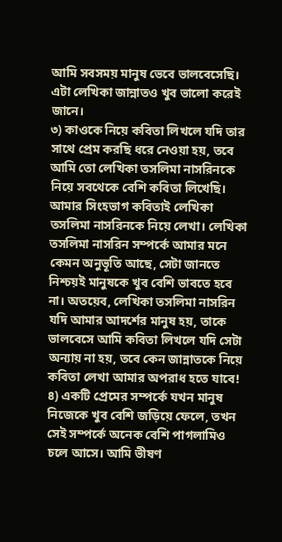আমি সবসময় মানুষ ভেবে ভালবেসেছি। এটা লেখিকা জান্নাতও খুব ভালো করেই জানে।
৩) কাওকে নিয়ে কবিতা লিখলে যদি তার সাথে প্রেম করছি ধরে নেওয়া হয়, তবে আমি তো লেখিকা তসলিমা নাসরিনকে নিয়ে সবথেকে বেশি কবিতা লিখেছি। আমার সিংহভাগ কবিতাই লেখিকা তসলিমা নাসরিনকে নিয়ে লেখা। লেখিকা তসলিমা নাসরিন সম্পর্কে আমার মনে কেমন অনুভূতি আছে, সেটা জানতে নিশ্চয়ই মানুষকে খুব বেশি ভাবতে হবে না। অতয়েব, লেখিকা তসলিমা নাসরিন যদি আমার আদর্শের মানুষ হয়, তাকে ভালবেসে আমি কবিতা লিখলে যদি সেটা অন্যায় না হয়, তবে কেন জান্নাতকে নিয়ে কবিতা লেখা আমার অপরাধ হতে যাবে!
৪) একটি প্রেমের সম্পর্কে যখন মানুষ নিজেকে খুব বেশি জড়িয়ে ফেলে, তখন সেই সম্পর্কে অনেক বেশি পাগলামিও চলে আসে। আমি ভীষণ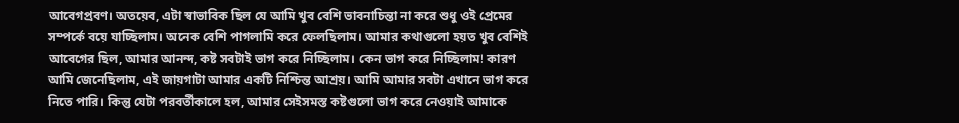আবেগপ্রবণ। অতয়েব, এটা স্বাভাবিক ছিল যে আমি খুব বেশি ভাবনাচিন্তা না করে শুধু ওই প্রেমের সম্পর্কে বয়ে যাচ্ছিলাম। অনেক বেশি পাগলামি করে ফেলছিলাম। আমার কথাগুলো হয়ত খুব বেশিই আবেগের ছিল, আমার আনন্দ, কষ্ট সবটাই ভাগ করে নিচ্ছিলাম। কেন ভাগ করে নিচ্ছিলাম! কারণ আমি জেনেছিলাম, এই জায়গাটা আমার একটি নিশ্চিন্ত আশ্রয়। আমি আমার সবটা এখানে ভাগ করে নিতে পারি। কিন্তু যেটা পরবর্তীকালে হল, আমার সেইসমস্ত কষ্টগুলো ভাগ করে নেওয়াই আমাকে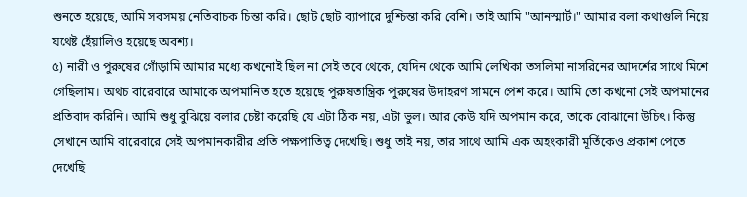শুনতে হয়েছে, আমি সবসময় নেতিবাচক চিন্তা করি। ছোট ছোট ব্যাপারে দুশ্চিন্তা করি বেশি। তাই আমি "আনস্মার্ট।" আমার বলা কথাগুলি নিয়ে যথেষ্ট হেঁয়ালিও হয়েছে অবশ্য।
৫) নারী ও পুরুষের গোঁড়ামি আমার মধ্যে কখনোই ছিল না সেই তবে থেকে, যেদিন থেকে আমি লেখিকা তসলিমা নাসরিনের আদর্শের সাথে মিশে গেছিলাম। অথচ বারেবারে আমাকে অপমানিত হতে হয়েছে পুরুষতান্ত্রিক পুরুষের উদাহরণ সামনে পেশ করে। আমি তো কখনো সেই অপমানের প্রতিবাদ করিনি। আমি শুধু বুঝিয়ে বলার চেষ্টা করেছি যে এটা ঠিক নয়, এটা ভুল। আর কেউ যদি অপমান করে, তাকে বোঝানো উচিৎ। কিন্তু সেখানে আমি বারেবারে সেই অপমানকারীর প্রতি পক্ষপাতিত্ব দেখেছি। শুধু তাই নয়, তার সাথে আমি এক অহংকারী মূর্তিকেও প্রকাশ পেতে দেখেছি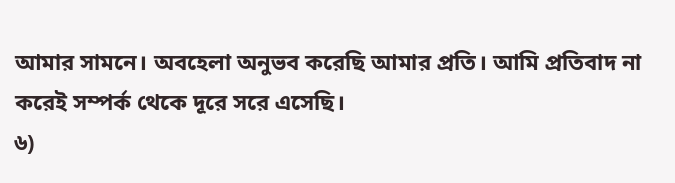আমার সামনে। অবহেলা অনুভব করেছি আমার প্রতি। আমি প্রতিবাদ না করেই সম্পর্ক থেকে দূরে সরে এসেছি।
৬)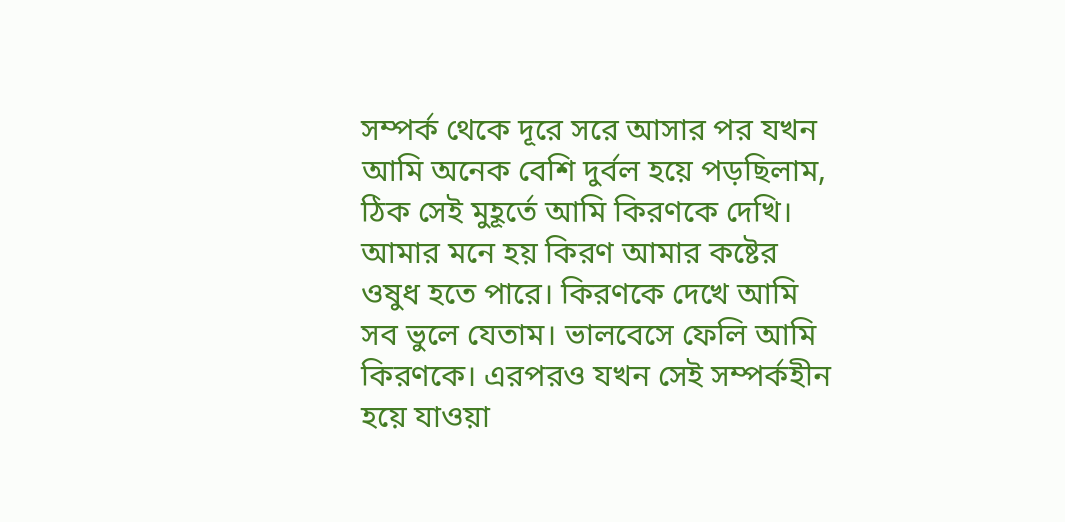সম্পর্ক থেকে দূরে সরে আসার পর যখন আমি অনেক বেশি দুর্বল হয়ে পড়ছিলাম, ঠিক সেই মুহূর্তে আমি কিরণকে দেখি। আমার মনে হয় কিরণ আমার কষ্টের ওষুধ হতে পারে। কিরণকে দেখে আমি সব ভুলে যেতাম। ভালবেসে ফেলি আমি কিরণকে। এরপরও যখন সেই সম্পর্কহীন হয়ে যাওয়া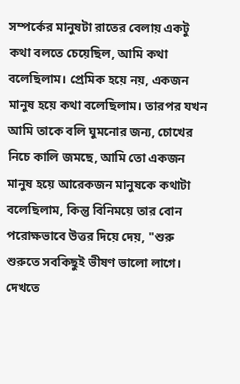সম্পর্কের মানুষটা রাতের বেলায় একটু কথা বলতে চেয়েছিল, আমি কথা বলেছিলাম। প্রেমিক হয়ে নয়, একজন মানুষ হয়ে কথা বলেছিলাম। তারপর যখন আমি তাকে বলি ঘুমনোর জন্য, চোখের নিচে কালি জমছে, আমি তো একজন মানুষ হয়ে আরেকজন মানুষকে কথাটা বলেছিলাম, কিন্তু বিনিময়ে তার বোন পরোক্ষভাবে উত্তর দিয়ে দেয়, "শুরু শুরুতে সবকিছুই ভীষণ ভালো লাগে। দেখতে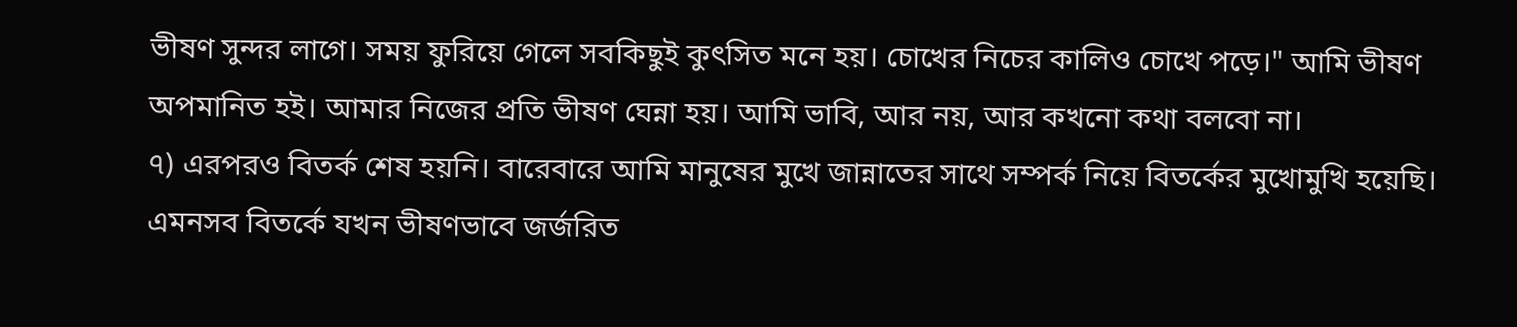ভীষণ সুন্দর লাগে। সময় ফুরিয়ে গেলে সবকিছুই কুৎসিত মনে হয়। চোখের নিচের কালিও চোখে পড়ে।" আমি ভীষণ অপমানিত হই। আমার নিজের প্রতি ভীষণ ঘেন্না হয়। আমি ভাবি, আর নয়, আর কখনো কথা বলবো না।
৭) এরপরও বিতর্ক শেষ হয়নি। বারেবারে আমি মানুষের মুখে জান্নাতের সাথে সম্পর্ক নিয়ে বিতর্কের মুখোমুখি হয়েছি। এমনসব বিতর্কে যখন ভীষণভাবে জর্জরিত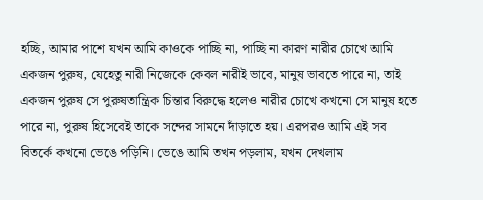হচ্ছি, আমার পাশে যখন আমি কাওকে পাচ্ছি না, পাচ্ছি না কারণ নারীর চোখে আমি একজন পুরুষ, যেহেতু নারী নিজেকে কেবল নারীই ভাবে, মানুষ ভাবতে পারে না, তাই একজন পুরুষ সে পুরুষতান্ত্রিক চিন্তার বিরুদ্ধে হলেও নারীর চোখে কখনো সে মানুষ হতে পারে না, পুরুষ হিসেবেই তাকে সন্দের সামনে দাঁড়াতে হয়। এরপরও আমি এই সব বিতর্কে কখনো ভেঙে পড়িনি। ভেঙে আমি তখন পড়লাম, যখন দেখলাম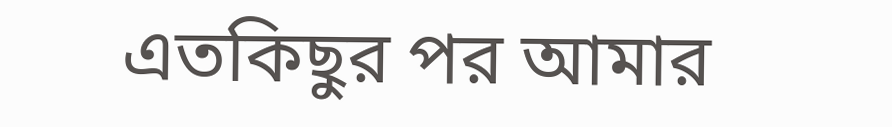এতকিছুর পর আমার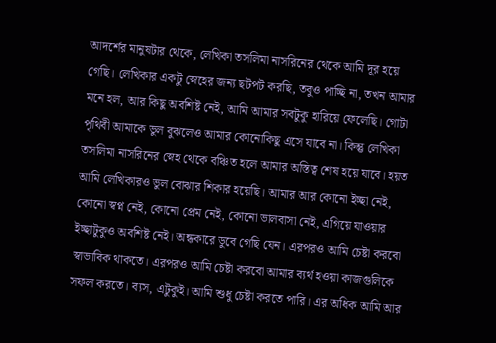আদর্শের মানুষটার থেকে, লেখিকা তসলিমা নাসরিনের থেকে আমি দূর হয়ে গেছি। লেখিকার একটু স্নেহের জন্য ছটপট করছি, তবুও পাচ্ছি না, তখন আমার মনে হল, আর কিছু অবশিষ্ট নেই, আমি আমার সবটুকু হারিয়ে ফেলেছি। গোটা পৃথিবী আমাকে ভুল বুঝলেও আমার কোনোকিছু এসে যাবে না। কিন্তু লেখিকা তসলিমা নাসরিনের স্নেহ থেকে বঞ্চিত হলে আমার অস্তিত্ব শেষ হয়ে যাবে। হয়ত আমি লেখিকারও ভুল বোঝার শিকার হয়েছি। আমার আর কোনো ইচ্ছা নেই, কোনো স্বপ্ন নেই, কোনো প্রেম নেই, কোনো ভালবাসা নেই, এগিয়ে যাওয়ার ইচ্ছাটুকুও অবশিষ্ট নেই। অন্ধকারে ডুবে গেছি যেন। এরপরও আমি চেষ্টা করবো স্বাভাবিক থাকতে। এরপরও আমি চেষ্টা করবো আমার ব্যর্থ হওয়া কাজগুলিকে সফল করতে। ব্যস, এটুকুই। আমি শুধু চেষ্টা করতে পারি। এর অধিক আমি আর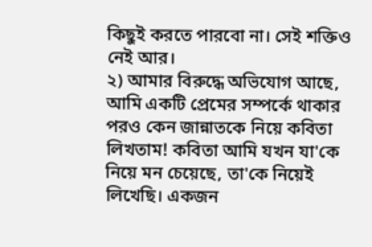কিছুই করতে পারবো না। সেই শক্তিও নেই আর।
২) আমার বিরুদ্ধে অভিযোগ আছে, আমি একটি প্রেমের সম্পর্কে থাকার পরও কেন জান্নাতকে নিয়ে কবিতা লিখতাম! কবিতা আমি যখন যা'কে নিয়ে মন চেয়েছে, তা'কে নিয়েই লিখেছি। একজন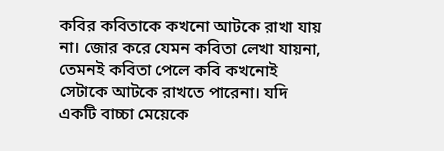কবির কবিতাকে কখনো আটকে রাখা যায় না। জোর করে যেমন কবিতা লেখা যায়না, তেমনই কবিতা পেলে কবি কখনোই সেটাকে আটকে রাখতে পারেনা। যদি একটি বাচ্চা মেয়েকে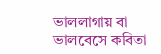ভাললাগায় বা ভালবেসে কবিতা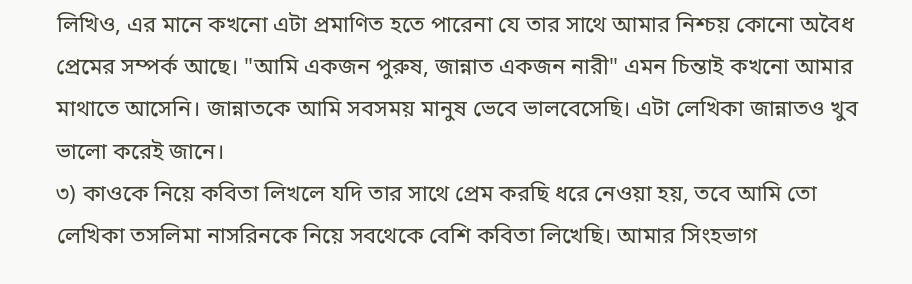লিখিও, এর মানে কখনো এটা প্রমাণিত হতে পারেনা যে তার সাথে আমার নিশ্চয় কোনো অবৈধ প্রেমের সম্পর্ক আছে। "আমি একজন পুরুষ, জান্নাত একজন নারী" এমন চিন্তাই কখনো আমার মাথাতে আসেনি। জান্নাতকে আমি সবসময় মানুষ ভেবে ভালবেসেছি। এটা লেখিকা জান্নাতও খুব ভালো করেই জানে।
৩) কাওকে নিয়ে কবিতা লিখলে যদি তার সাথে প্রেম করছি ধরে নেওয়া হয়, তবে আমি তো লেখিকা তসলিমা নাসরিনকে নিয়ে সবথেকে বেশি কবিতা লিখেছি। আমার সিংহভাগ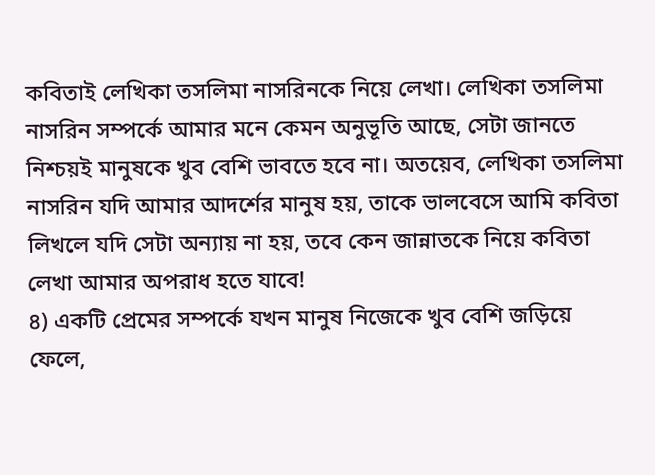কবিতাই লেখিকা তসলিমা নাসরিনকে নিয়ে লেখা। লেখিকা তসলিমা নাসরিন সম্পর্কে আমার মনে কেমন অনুভূতি আছে, সেটা জানতে নিশ্চয়ই মানুষকে খুব বেশি ভাবতে হবে না। অতয়েব, লেখিকা তসলিমা নাসরিন যদি আমার আদর্শের মানুষ হয়, তাকে ভালবেসে আমি কবিতা লিখলে যদি সেটা অন্যায় না হয়, তবে কেন জান্নাতকে নিয়ে কবিতা লেখা আমার অপরাধ হতে যাবে!
৪) একটি প্রেমের সম্পর্কে যখন মানুষ নিজেকে খুব বেশি জড়িয়ে ফেলে,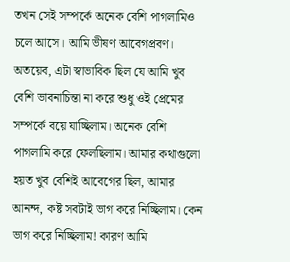তখন সেই সম্পর্কে অনেক বেশি পাগলামিও চলে আসে। আমি ভীষণ আবেগপ্রবণ। অতয়েব, এটা স্বাভাবিক ছিল যে আমি খুব বেশি ভাবনাচিন্তা না করে শুধু ওই প্রেমের সম্পর্কে বয়ে যাচ্ছিলাম। অনেক বেশি পাগলামি করে ফেলছিলাম। আমার কথাগুলো হয়ত খুব বেশিই আবেগের ছিল, আমার আনন্দ, কষ্ট সবটাই ভাগ করে নিচ্ছিলাম। কেন ভাগ করে নিচ্ছিলাম! কারণ আমি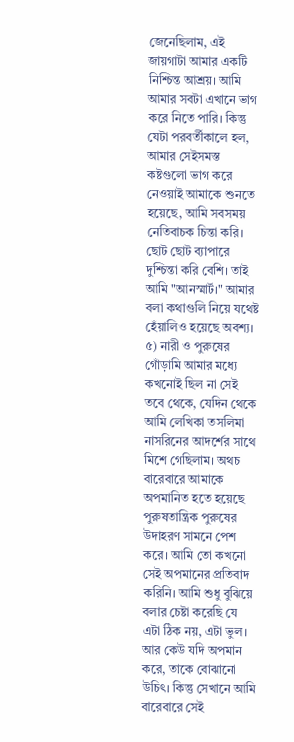জেনেছিলাম, এই জায়গাটা আমার একটি নিশ্চিন্ত আশ্রয়। আমি আমার সবটা এখানে ভাগ করে নিতে পারি। কিন্তু যেটা পরবর্তীকালে হল, আমার সেইসমস্ত কষ্টগুলো ভাগ করে নেওয়াই আমাকে শুনতে হয়েছে, আমি সবসময় নেতিবাচক চিন্তা করি। ছোট ছোট ব্যাপারে দুশ্চিন্তা করি বেশি। তাই আমি "আনস্মার্ট।" আমার বলা কথাগুলি নিয়ে যথেষ্ট হেঁয়ালিও হয়েছে অবশ্য।
৫) নারী ও পুরুষের গোঁড়ামি আমার মধ্যে কখনোই ছিল না সেই তবে থেকে, যেদিন থেকে আমি লেখিকা তসলিমা নাসরিনের আদর্শের সাথে মিশে গেছিলাম। অথচ বারেবারে আমাকে অপমানিত হতে হয়েছে পুরুষতান্ত্রিক পুরুষের উদাহরণ সামনে পেশ করে। আমি তো কখনো সেই অপমানের প্রতিবাদ করিনি। আমি শুধু বুঝিয়ে বলার চেষ্টা করেছি যে এটা ঠিক নয়, এটা ভুল। আর কেউ যদি অপমান করে, তাকে বোঝানো উচিৎ। কিন্তু সেখানে আমি বারেবারে সেই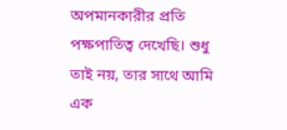অপমানকারীর প্রতি পক্ষপাতিত্ব দেখেছি। শুধু তাই নয়, তার সাথে আমি এক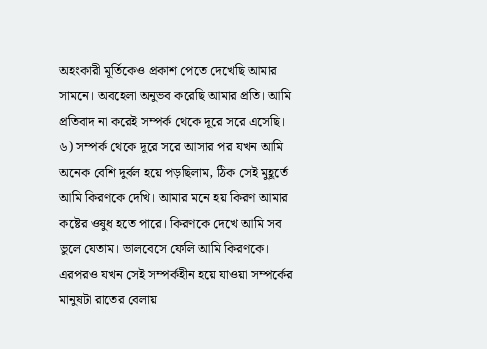অহংকারী মূর্তিকেও প্রকাশ পেতে দেখেছি আমার সামনে। অবহেলা অনুভব করেছি আমার প্রতি। আমি প্রতিবাদ না করেই সম্পর্ক থেকে দূরে সরে এসেছি।
৬) সম্পর্ক থেকে দূরে সরে আসার পর যখন আমি অনেক বেশি দুর্বল হয়ে পড়ছিলাম, ঠিক সেই মুহূর্তে আমি কিরণকে দেখি। আমার মনে হয় কিরণ আমার কষ্টের ওষুধ হতে পারে। কিরণকে দেখে আমি সব ভুলে যেতাম। ভালবেসে ফেলি আমি কিরণকে। এরপরও যখন সেই সম্পর্কহীন হয়ে যাওয়া সম্পর্কের মানুষটা রাতের বেলায়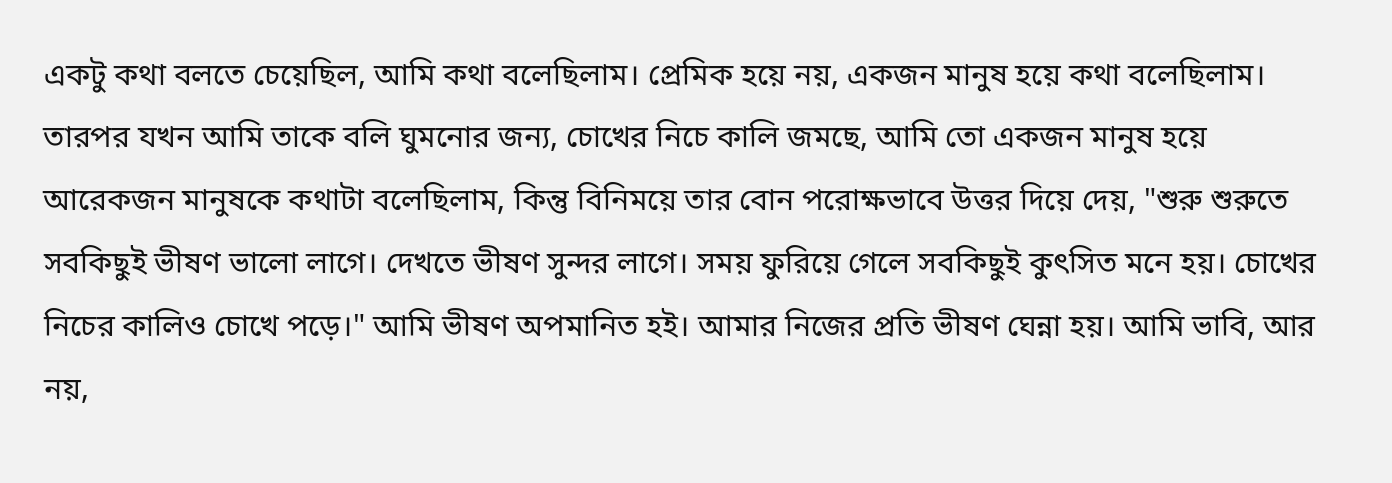একটু কথা বলতে চেয়েছিল, আমি কথা বলেছিলাম। প্রেমিক হয়ে নয়, একজন মানুষ হয়ে কথা বলেছিলাম। তারপর যখন আমি তাকে বলি ঘুমনোর জন্য, চোখের নিচে কালি জমছে, আমি তো একজন মানুষ হয়ে আরেকজন মানুষকে কথাটা বলেছিলাম, কিন্তু বিনিময়ে তার বোন পরোক্ষভাবে উত্তর দিয়ে দেয়, "শুরু শুরুতে সবকিছুই ভীষণ ভালো লাগে। দেখতে ভীষণ সুন্দর লাগে। সময় ফুরিয়ে গেলে সবকিছুই কুৎসিত মনে হয়। চোখের নিচের কালিও চোখে পড়ে।" আমি ভীষণ অপমানিত হই। আমার নিজের প্রতি ভীষণ ঘেন্না হয়। আমি ভাবি, আর নয়,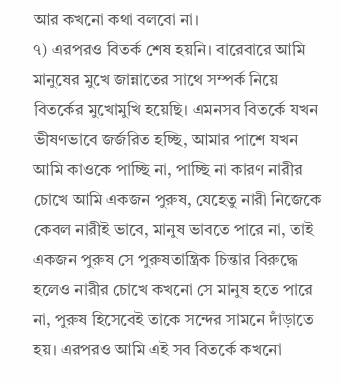আর কখনো কথা বলবো না।
৭) এরপরও বিতর্ক শেষ হয়নি। বারেবারে আমি মানুষের মুখে জান্নাতের সাথে সম্পর্ক নিয়ে বিতর্কের মুখোমুখি হয়েছি। এমনসব বিতর্কে যখন ভীষণভাবে জর্জরিত হচ্ছি, আমার পাশে যখন আমি কাওকে পাচ্ছি না, পাচ্ছি না কারণ নারীর চোখে আমি একজন পুরুষ, যেহেতু নারী নিজেকে কেবল নারীই ভাবে, মানুষ ভাবতে পারে না, তাই একজন পুরুষ সে পুরুষতান্ত্রিক চিন্তার বিরুদ্ধে হলেও নারীর চোখে কখনো সে মানুষ হতে পারে না, পুরুষ হিসেবেই তাকে সন্দের সামনে দাঁড়াতে হয়। এরপরও আমি এই সব বিতর্কে কখনো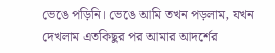ভেঙে পড়িনি। ভেঙে আমি তখন পড়লাম, যখন দেখলাম এতকিছুর পর আমার আদর্শের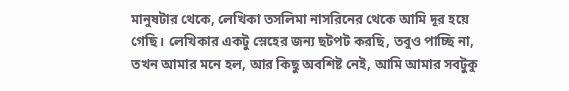মানুষটার থেকে, লেখিকা তসলিমা নাসরিনের থেকে আমি দূর হয়ে গেছি। লেখিকার একটু স্নেহের জন্য ছটপট করছি, তবুও পাচ্ছি না, তখন আমার মনে হল, আর কিছু অবশিষ্ট নেই, আমি আমার সবটুকু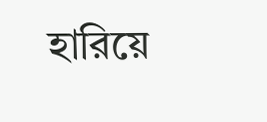হারিয়ে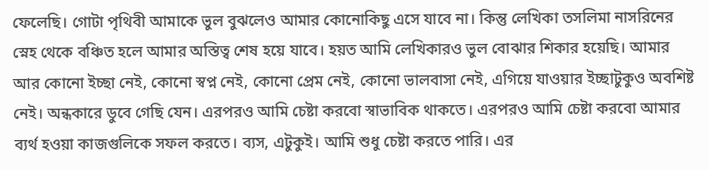ফেলেছি। গোটা পৃথিবী আমাকে ভুল বুঝলেও আমার কোনোকিছু এসে যাবে না। কিন্তু লেখিকা তসলিমা নাসরিনের স্নেহ থেকে বঞ্চিত হলে আমার অস্তিত্ব শেষ হয়ে যাবে। হয়ত আমি লেখিকারও ভুল বোঝার শিকার হয়েছি। আমার আর কোনো ইচ্ছা নেই, কোনো স্বপ্ন নেই, কোনো প্রেম নেই, কোনো ভালবাসা নেই, এগিয়ে যাওয়ার ইচ্ছাটুকুও অবশিষ্ট নেই। অন্ধকারে ডুবে গেছি যেন। এরপরও আমি চেষ্টা করবো স্বাভাবিক থাকতে। এরপরও আমি চেষ্টা করবো আমার ব্যর্থ হওয়া কাজগুলিকে সফল করতে। ব্যস, এটুকুই। আমি শুধু চেষ্টা করতে পারি। এর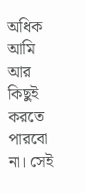অধিক আমি আর কিছুই করতে পারবো না। সেই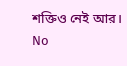শক্তিও নেই আর।
No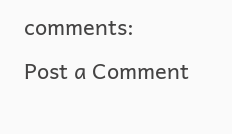comments:
Post a Comment